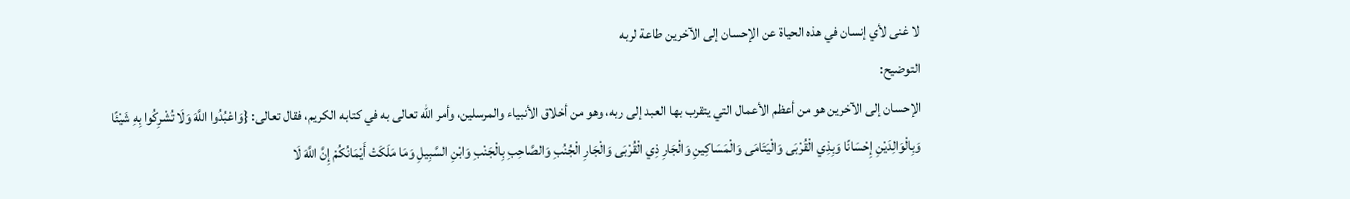لا غنى لأي إنسان في هذه الحياة عن الإحسان إلى الآخرين طاعة لربه
التوضيح:
الإحسان إلى الآخرين هو من أعظم الأعمال التي يتقرب بها العبد إلى ربه، وهو من أخلاق الأنبياء والمرسلين، وأمر الله تعالى به في كتابه الكريم، فقال تعالى: {وَاعْبُدُوا اللَّهَ وَلَا تُشْرِكُوا بِهِ شَيْئًا وَبِالْوَالِدَيْنِ إِحْسَانًا وَبِذِي الْقُرْبَى وَالْيَتَامَى وَالْمَسَاكِينِ وَالْجَارِ ذِي الْقُرْبَى وَالْجَارِ الْجُنُبِ وَالصَّاحِبِ بِالْجَنْبِ وَابْنِ السَّبِيلِ وَمَا مَلَكَتْ أَيْمَانُكُمْ إِنَّ اللَّهَ لَا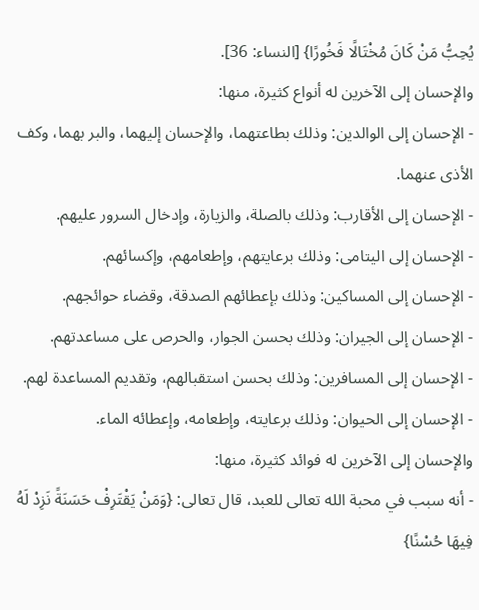يُحِبُّ مَنْ كَانَ مُخْتَالًا فَخُورًا} [النساء: 36].
والإحسان إلى الآخرين له أنواع كثيرة، منها:
- الإحسان إلى الوالدين: وذلك بطاعتهما، والإحسان إليهما، والبر بهما، وكف الأذى عنهما.
- الإحسان إلى الأقارب: وذلك بالصلة، والزيارة، وإدخال السرور عليهم.
- الإحسان إلى اليتامى: وذلك برعايتهم، وإطعامهم، وإكسائهم.
- الإحسان إلى المساكين: وذلك بإعطائهم الصدقة، وقضاء حوائجهم.
- الإحسان إلى الجيران: وذلك بحسن الجوار، والحرص على مساعدتهم.
- الإحسان إلى المسافرين: وذلك بحسن استقبالهم، وتقديم المساعدة لهم.
- الإحسان إلى الحيوان: وذلك برعايته، وإطعامه، وإعطائه الماء.
والإحسان إلى الآخرين له فوائد كثيرة، منها:
- أنه سبب في محبة الله تعالى للعبد، قال تعالى: {وَمَنْ يَقْتَرِفْ حَسَنَةً نَزِدْ لَهُ فِيهَا حُسْنًا}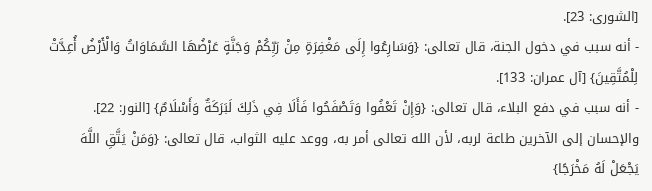[الشورى: 23].
- أنه سبب في دخول الجنة، قال تعالى: {وَسَارِعُوا إِلَى مَغْفِرَةٍ مِنْ رَبِّكُمْ وَجَنَّةٍ عَرْضُهَا السَّمَاوَاتُ وَالْأَرْضُ أُعِدَّتْ لِلْمُتَّقِينَ} [آل عمران: 133].
- أنه سبب في دفع البلاء، قال تعالى: {وَإِنْ تَعْفُوا وَتَصْفَحُوا فَأَلَا فِي ذَلِكَ لَبَرَكَةٌ وَأَسْلَامٌ} [النور: 22].
والإحسان إلى الآخرين طاعة لربه، لأن الله تعالى أمر به، ووعد عليه الثواب، قال تعالى: {وَمَنْ يَتَّقِ اللَّهَ يَجْعَلْ لَهُ مَخْرَجًا}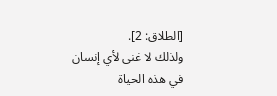[الطلاق: 2].
ولذلك لا غنى لأي إنسان في هذه الحياة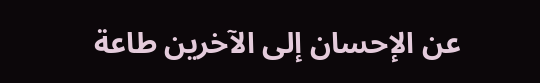عن الإحسان إلى الآخرين طاعة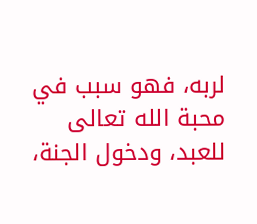لربه، فهو سبب في محبة الله تعالى للعبد، ودخول الجنة،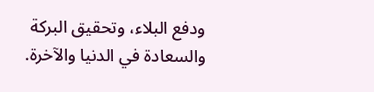ودفع البلاء، وتحقيق البركة والسعادة في الدنيا والآخرة.